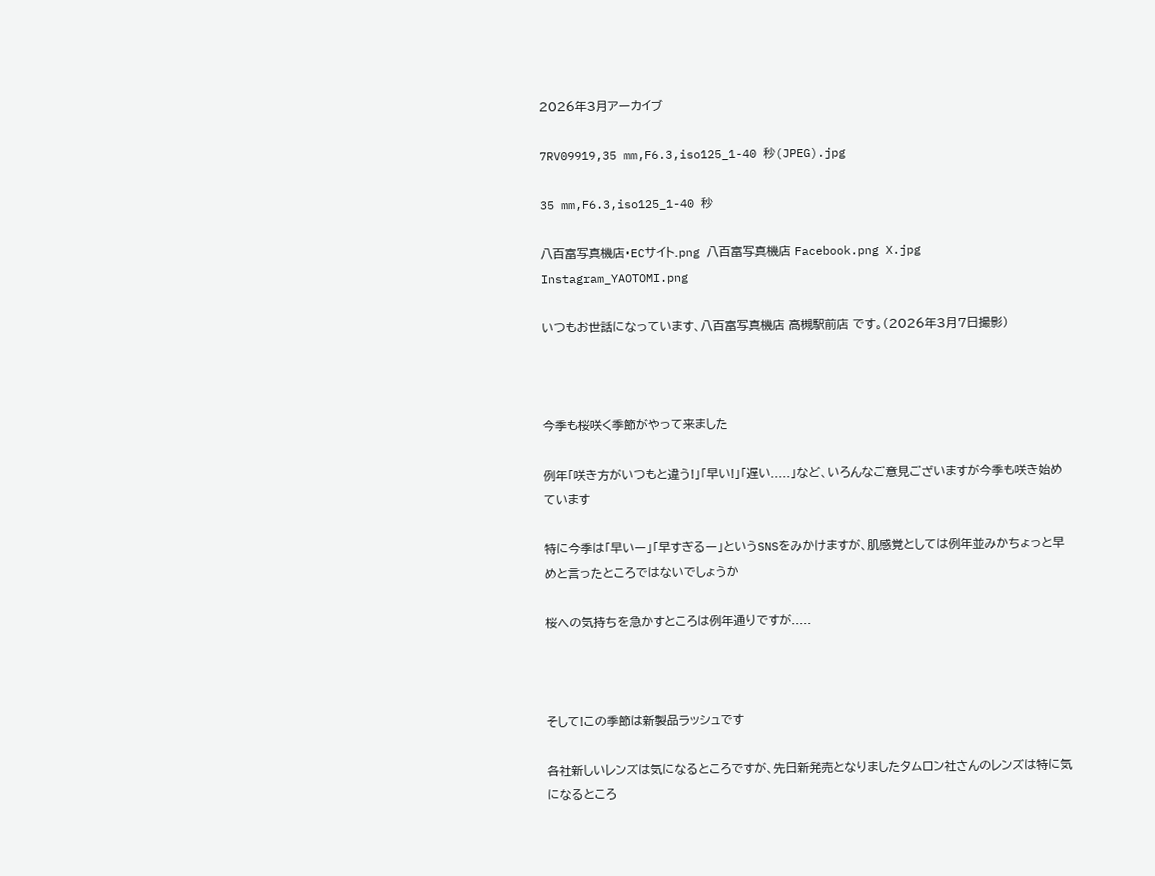2026年3月アーカイブ

7RV09919,35 mm,F6.3,iso125_1-40 秒(JPEG).jpg

35 mm,F6.3,iso125_1-40 秒

八百富写真機店・ECサイト.png 八百富写真機店 Facebook.png X.jpg Instagram_YAOTOMI.png

いつもお世話になっています、八百富写真機店 高槻駅前店 です。(2026年3月7日撮影)



今季も桜咲く季節がやって来ました

例年「咲き方がいつもと違う!」「早い!」「遅い.....」など、いろんなご意見ございますが今季も咲き始めています

特に今季は「早いー」「早すぎるー」というSNSをみかけますが、肌感覚としては例年並みかちょっと早めと言ったところではないでしょうか

桜への気持ちを急かすところは例年通りですが.....



そして!この季節は新製品ラッシュです

各社新しいレンズは気になるところですが、先日新発売となりましたタムロン社さんのレンズは特に気になるところ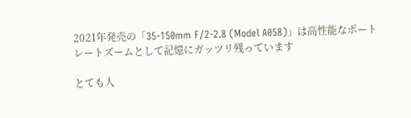2021年発売の「35-150mm F/2-2.8 (Model A058)」は高性能なポートレートズームとして記憶にガッツリ残っています

とても人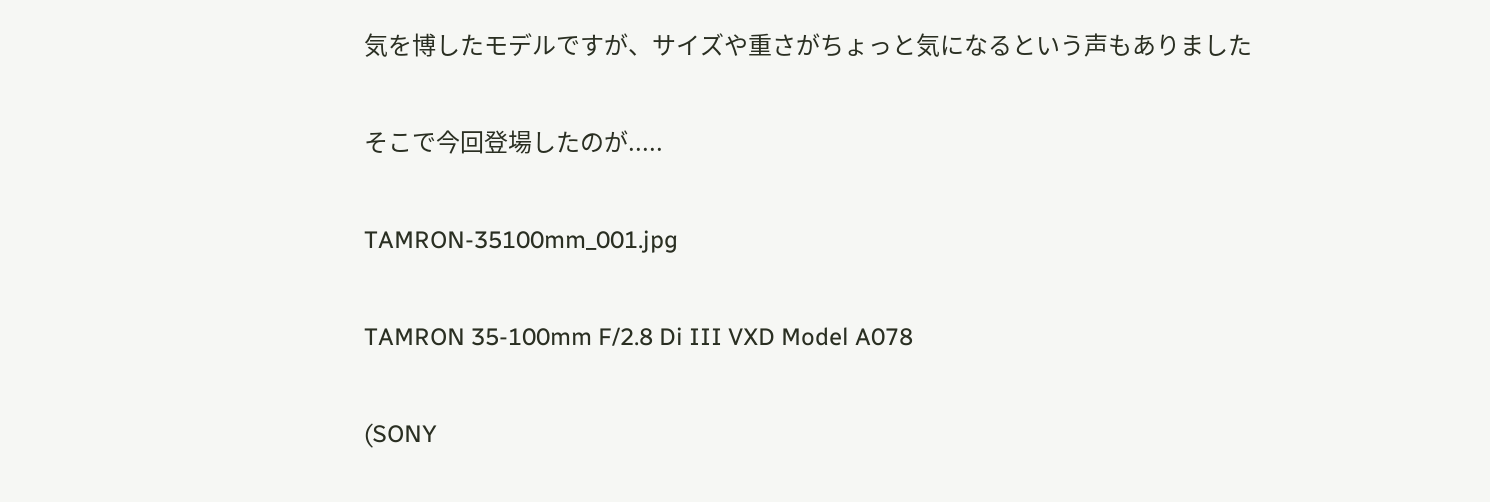気を博したモデルですが、サイズや重さがちょっと気になるという声もありました

そこで今回登場したのが.....

TAMRON-35100mm_001.jpg

TAMRON 35-100mm F/2.8 Di III VXD Model A078

(SONY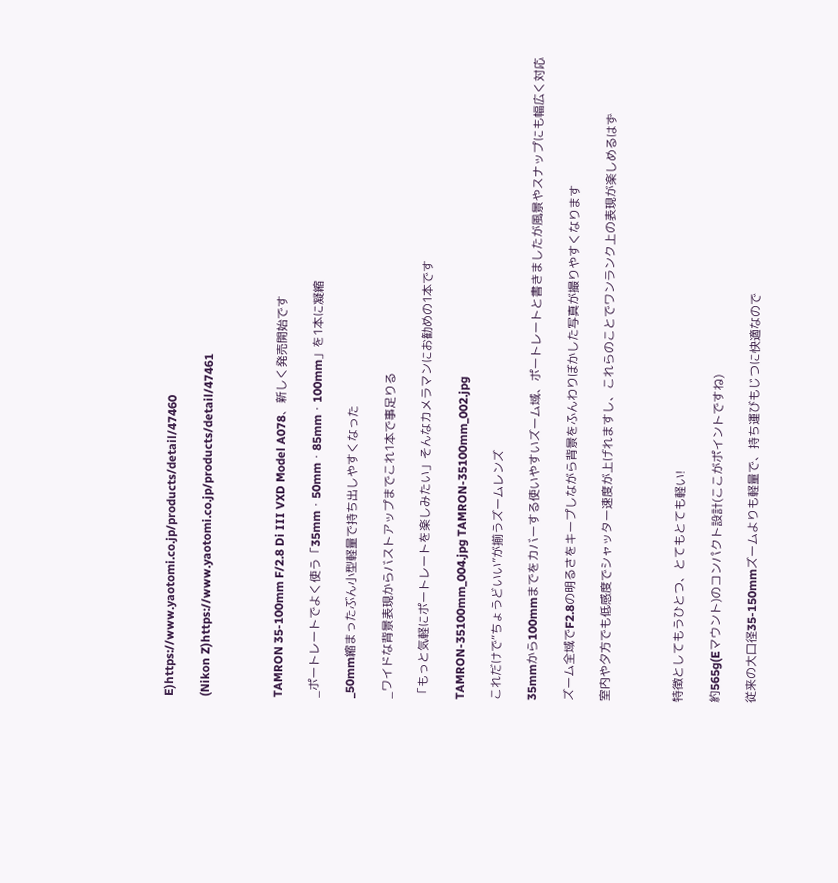E)https://www.yaotomi.co.jp/products/detail/47460

(Nikon Z)https://www.yaotomi.co.jp/products/detail/47461



TAMRON 35-100mm F/2.8 Di III VXD Model A078、新しく発売開始です

_ポートレートでよく使う「35mm・50mm・85mm・100mm」を1本に凝縮

_50mm縮まったぶん小型軽量で持ち出しやすくなった

_ワイドな背景表現からバストアップまでこれ1本で事足りる

「もっと気軽にポートレートを楽しみたい」そんなカメラマンにお勧めの1本です

TAMRON-35100mm_004.jpg TAMRON-35100mm_002.jpg

これだけで“ちょうどいい”が揃うズームレンズ

35mmから100mmまでをカバーする使いやすいズーム域、ポートレートと書きましたが風景やスナップにも幅広く対応

ズーム全域でF2.8の明るさをキープしながら背景をふんわりぼかした写真が撮りやすくなります

室内や夕方でも低感度でシャッター速度が上げれますし、これらのことでワンランク上の表現が楽しめるはず



特徴としてもうひとつ、とてもとても軽い!

約565g(Eマウント)のコンパクト設計(ここがポイントですね)

従来の大口径35-150mmズームよりも軽量で、持ち運びもじつに快適なので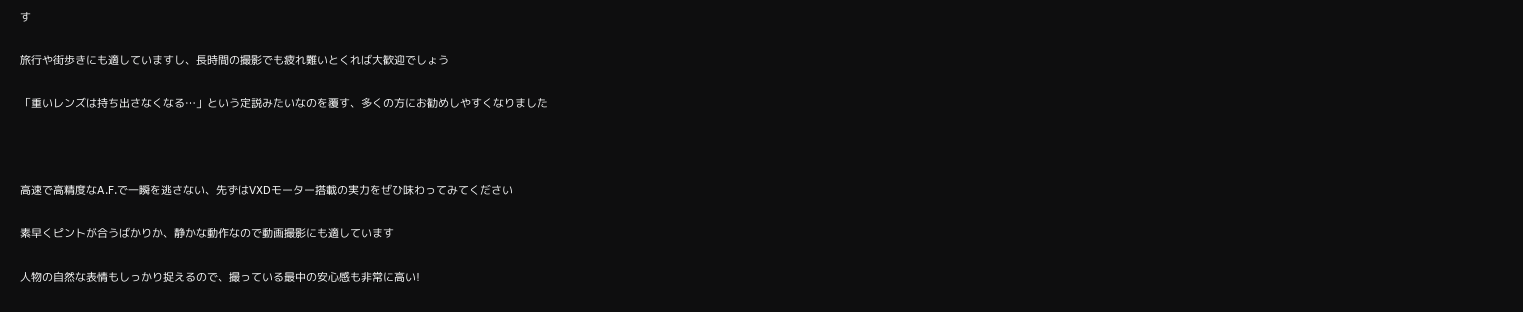す

旅行や街歩きにも適していますし、長時間の撮影でも疲れ難いとくれば大歓迎でしょう

「重いレンズは持ち出さなくなる…」という定説みたいなのを覆す、多くの方にお勧めしやすくなりました



高速で高精度なA.F.で一瞬を逃さない、先ずはVXDモーター搭載の実力をぜひ味わってみてください

素早くピントが合うばかりか、静かな動作なので動画撮影にも適しています

人物の自然な表情もしっかり捉えるので、撮っている最中の安心感も非常に高い!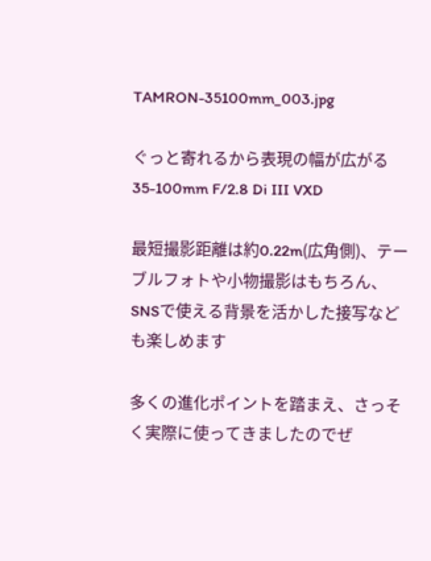TAMRON-35100mm_003.jpg

ぐっと寄れるから表現の幅が広がる35-100mm F/2.8 Di III VXD

最短撮影距離は約0.22m(広角側)、テーブルフォトや小物撮影はもちろん、SNSで使える背景を活かした接写なども楽しめます

多くの進化ポイントを踏まえ、さっそく実際に使ってきましたのでぜ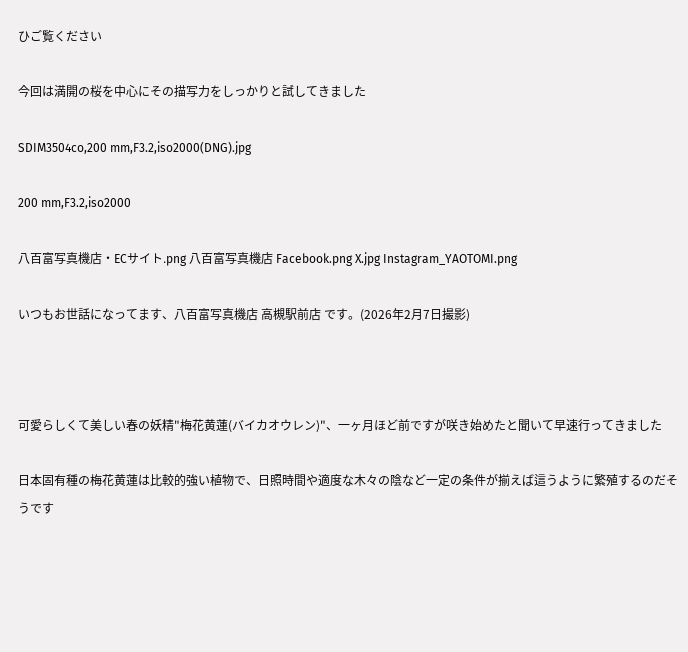ひご覧ください

今回は満開の桜を中心にその描写力をしっかりと試してきました

SDIM3504co,200 mm,F3.2,iso2000(DNG).jpg

200 mm,F3.2,iso2000

八百富写真機店・ECサイト.png 八百富写真機店 Facebook.png X.jpg Instagram_YAOTOMI.png

いつもお世話になってます、八百富写真機店 高槻駅前店 です。(2026年2月7日撮影)



可愛らしくて美しい春の妖精"梅花黄蓮(バイカオウレン)"、一ヶ月ほど前ですが咲き始めたと聞いて早速行ってきました

日本固有種の梅花黄蓮は比較的強い植物で、日照時間や適度な木々の陰など一定の条件が揃えば這うように繁殖するのだそうです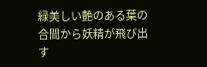緑美しい艶のある葉の合間から妖精が飛び出す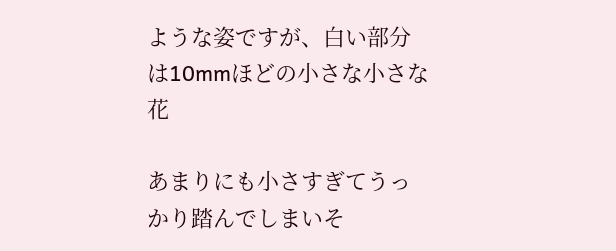ような姿ですが、白い部分は10mmほどの小さな小さな花

あまりにも小さすぎてうっかり踏んでしまいそ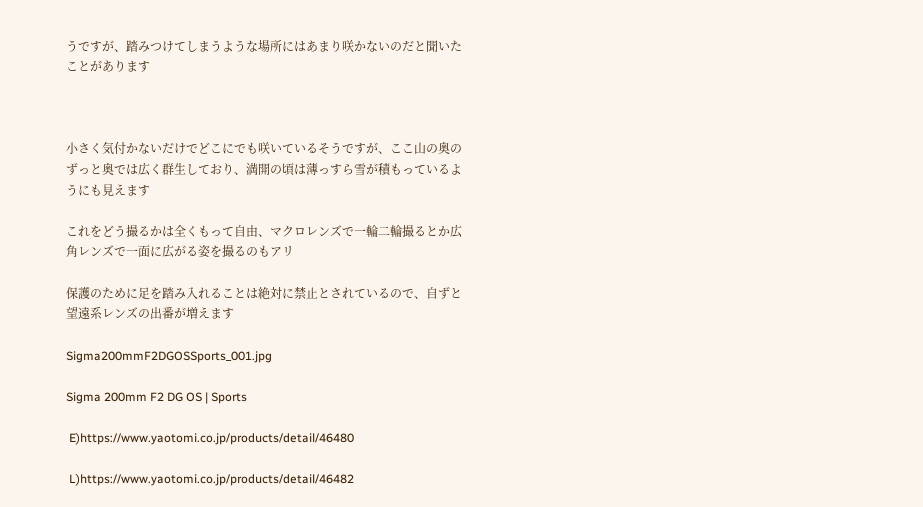うですが、踏みつけてしまうような場所にはあまり咲かないのだと聞いたことがあります



小さく気付かないだけでどこにでも咲いているそうですが、ここ山の奥のずっと奥では広く群生しており、満開の頃は薄っすら雪が積もっているようにも見えます

これをどう撮るかは全くもって自由、マクロレンズで一輪二輪撮るとか広角レンズで一面に広がる姿を撮るのもアリ

保護のために足を踏み入れることは絶対に禁止とされているので、自ずと望遠系レンズの出番が増えます

Sigma200mmF2DGOSSports_001.jpg

Sigma 200mm F2 DG OS | Sports

 E)https://www.yaotomi.co.jp/products/detail/46480

 L)https://www.yaotomi.co.jp/products/detail/46482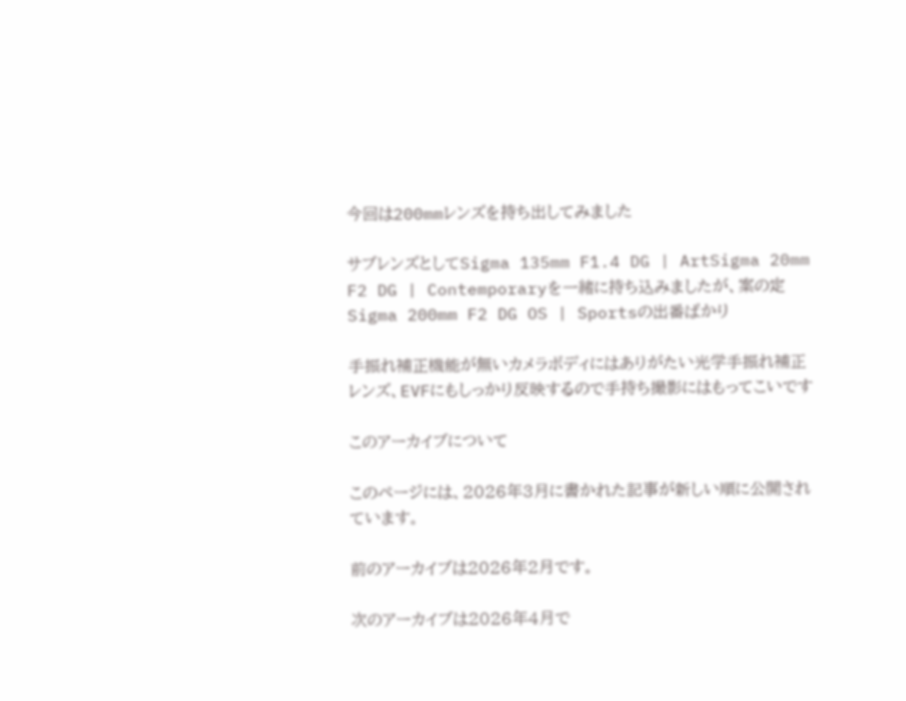今回は200mmレンズを持ち出してみました

サブレンズとしてSigma 135mm F1.4 DG | ArtSigma 20mm F2 DG | Contemporaryを一緒に持ち込みましたが、案の定Sigma 200mm F2 DG OS | Sportsの出番ばかり

手振れ補正機能が無いカメラボディにはありがたい光学手振れ補正レンズ、EVFにもしっかり反映するので手持ち撮影にはもってこいです

このアーカイブについて

このページには、2026年3月に書かれた記事が新しい順に公開されています。

前のアーカイブは2026年2月です。

次のアーカイブは2026年4月で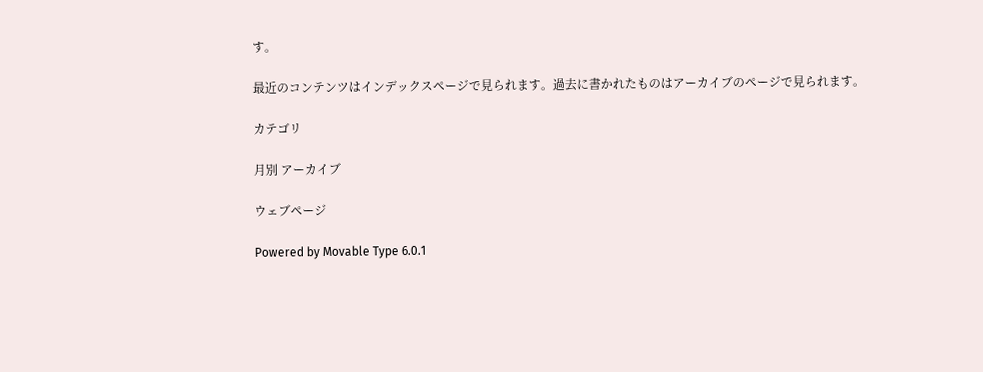す。

最近のコンテンツはインデックスページで見られます。過去に書かれたものはアーカイブのページで見られます。

カテゴリ

月別 アーカイブ

ウェブページ

Powered by Movable Type 6.0.1